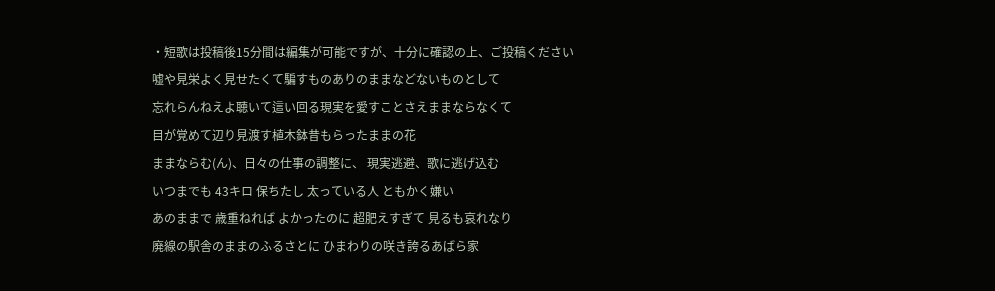・短歌は投稿後15分間は編集が可能ですが、十分に確認の上、ご投稿ください
嘘や見栄よく見せたくて騙すものありのままなどないものとして
忘れらんねえよ聴いて這い回る現実を愛すことさえままならなくて
目が覚めて辺り見渡す植木鉢昔もらったままの花
ままならむ(ん)、日々の仕事の調整に、 現実逃避、歌に逃げ込む
いつまでも 43キロ 保ちたし 太っている人 ともかく嫌い
あのままで 歳重ねれば よかったのに 超肥えすぎて 見るも哀れなり
廃線の駅舎のままのふるさとに ひまわりの咲き誇るあばら家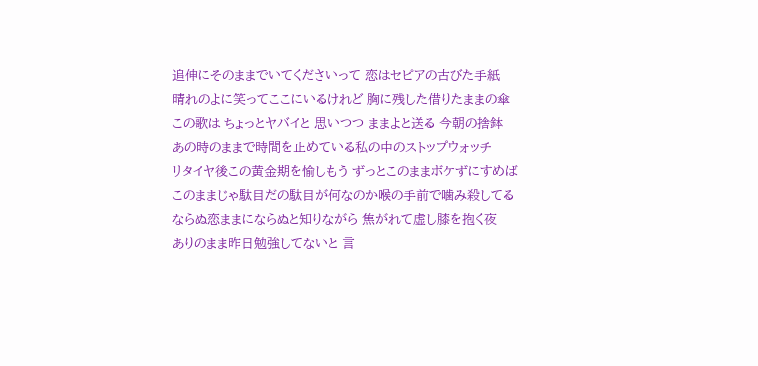追伸にそのままでいてくださいって 恋はセピアの古びた手紙
晴れのよに笑ってここにいるけれど 胸に残した借りたままの傘
この歌は ちょっとヤバイと 思いつつ ままよと送る 今朝の捨鉢
あの時のままで時間を止めている私の中のストップウォッチ
リタイヤ後この黄金期を愉しもう ずっとこのままボケずにすめば
このままじゃ駄目だの駄目が何なのか喉の手前で噛み殺してる
ならぬ恋ままにならぬと知りながら 焦がれて虚し膝を抱く夜
ありのまま昨日勉強してないと 言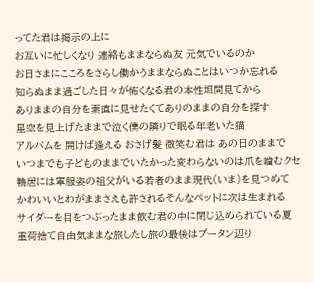ってた君は掲示の上に
お互いに忙しくなり 連絡もままならぬ友 元気でいるのか
お日さまにこころをさらし働かうままならぬことはいつか忘れる
知らぬまま過ごした日々が怖くなる君の本性垣間見てから
ありままの自分を素直に見せたくてありのままの自分を探す
星空を見上げたままで泣く僕の隣りで眠る年老いた猫
アルバムを 開けば逢える おさげ髪 微笑む君は あの日のままで
いつまでも子どものままでいたかった変わらないのは爪を噛むクセ
鴨居には軍服姿の祖父がいる若者のまま現代(いま)を見つめて
かわいいとわがままさえも許されるそんなペットに次は生まれる
サイダーを目をつぶったまま飲む君の中に閉じ込められている夏
重荷捨て自由気ままな旅したし旅の最後はブータン辺り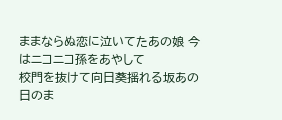ままならぬ恋に泣いてたあの娘 今はニコニコ孫をあやして
校門を抜けて向日葵揺れる坂あの日のま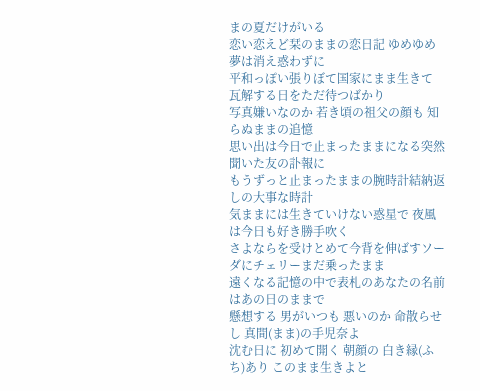まの夏だけがいる
恋い恋えど栞のままの恋日記 ゆめゆめ夢は消え惑わずに
平和っぽい張りぼて国家にまま生きて 瓦解する日をただ待つばかり
写真嫌いなのか 若き頃の祖父の顔も 知らぬままの追憶
思い出は今日で止まったままになる突然聞いた友の訃報に
もうずっと止まったままの腕時計結納返しの大事な時計
気ままには生きていけない惑星で 夜風は今日も好き勝手吹く
さよならを受けとめて今背を伸ばすソーダにチェリーまだ乗ったまま
遠くなる記憶の中で表札のあなたの名前はあの日のままで
懸想する 男がいつも 悪いのか 命散らせし 真間(まま)の手児奈よ
沈む日に 初めて開く 朝顔の 白き縁(ふち)あり このまま生きよと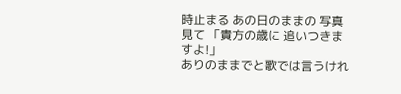時止まる あの日のままの 写真見て 「貴方の歳に 追いつきますよ!」
ありのままでと歌では言うけれ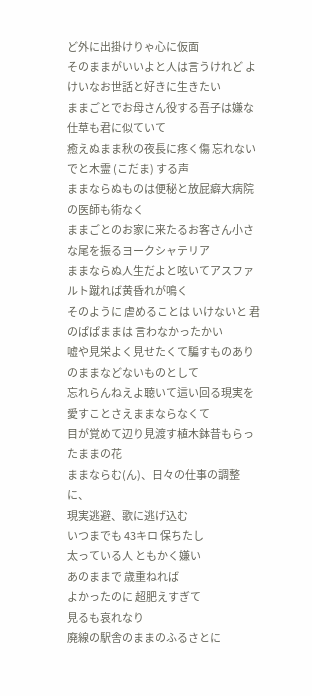ど外に出掛けりゃ心に仮面
そのままがいいよと人は言うけれど よけいなお世話と好きに生きたい
ままごとでお母さん役する吾子は嫌な仕草も君に似ていて
癒えぬまま秋の夜長に疼く傷 忘れないでと木霊 (こだま) する声
ままならぬものは便秘と放屁癖大病院の医師も術なく
ままごとのお家に来たるお客さん小さな尾を振るヨークシャテリア
ままならぬ人生だよと呟いてアスファルト蹴れば黄昏れが鳴く
そのように 虐めることは いけないと 君のぱぱままは 言わなかったかい
嘘や見栄よく見せたくて騙すものありのままなどないものとして
忘れらんねえよ聴いて這い回る現実を愛すことさえままならなくて
目が覚めて辺り見渡す植木鉢昔もらったままの花
ままならむ(ん)、日々の仕事の調整に、
現実逃避、歌に逃げ込む
いつまでも 43キロ 保ちたし
太っている人 ともかく嫌い
あのままで 歳重ねれば
よかったのに 超肥えすぎて
見るも哀れなり
廃線の駅舎のままのふるさとに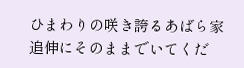ひまわりの咲き誇るあばら家
追伸にそのままでいてくだ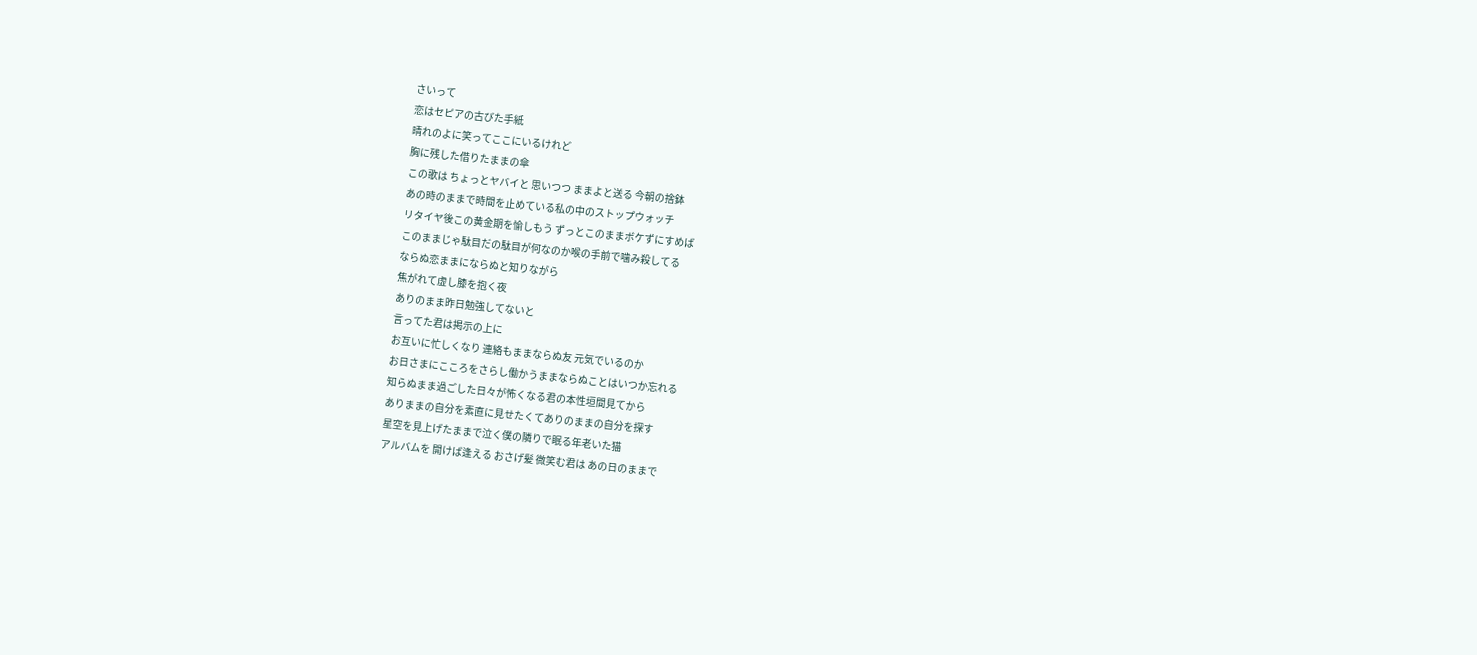さいって
恋はセピアの古びた手紙
晴れのよに笑ってここにいるけれど
胸に残した借りたままの傘
この歌は ちょっとヤバイと 思いつつ ままよと送る 今朝の捨鉢
あの時のままで時間を止めている私の中のストップウォッチ
リタイヤ後この黄金期を愉しもう ずっとこのままボケずにすめば
このままじゃ駄目だの駄目が何なのか喉の手前で噛み殺してる
ならぬ恋ままにならぬと知りながら
焦がれて虚し膝を抱く夜
ありのまま昨日勉強してないと
言ってた君は掲示の上に
お互いに忙しくなり 連絡もままならぬ友 元気でいるのか
お日さまにこころをさらし働かうままならぬことはいつか忘れる
知らぬまま過ごした日々が怖くなる君の本性垣間見てから
ありままの自分を素直に見せたくてありのままの自分を探す
星空を見上げたままで泣く僕の隣りで眠る年老いた猫
アルバムを 開けば逢える おさげ髪 微笑む君は あの日のままで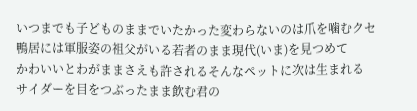いつまでも子どものままでいたかった変わらないのは爪を噛むクセ
鴨居には軍服姿の祖父がいる若者のまま現代(いま)を見つめて
かわいいとわがままさえも許されるそんなペットに次は生まれる
サイダーを目をつぶったまま飲む君の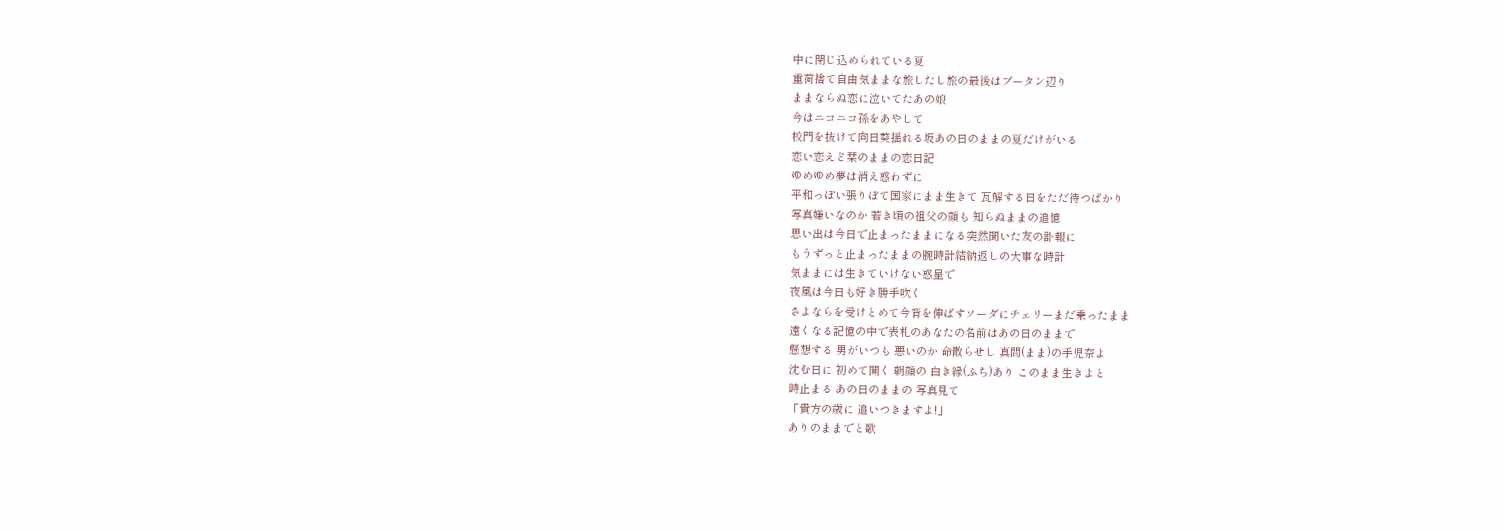中に閉じ込められている夏
重荷捨て自由気ままな旅したし旅の最後はブータン辺り
ままならぬ恋に泣いてたあの娘
今はニコニコ孫をあやして
校門を抜けて向日葵揺れる坂あの日のままの夏だけがいる
恋い恋えど栞のままの恋日記
ゆめゆめ夢は消え惑わずに
平和っぽい張りぼて国家にまま生きて 瓦解する日をただ待つばかり
写真嫌いなのか 若き頃の祖父の顔も 知らぬままの追憶
思い出は今日で止まったままになる突然聞いた友の訃報に
もうずっと止まったままの腕時計結納返しの大事な時計
気ままには生きていけない惑星で
夜風は今日も好き勝手吹く
さよならを受けとめて今背を伸ばすソーダにチェリーまだ乗ったまま
遠くなる記憶の中で表札のあなたの名前はあの日のままで
懸想する 男がいつも 悪いのか 命散らせし 真間(まま)の手児奈よ
沈む日に 初めて開く 朝顔の 白き縁(ふち)あり このまま生きよと
時止まる あの日のままの 写真見て
「貴方の歳に 追いつきますよ!」
ありのままでと歌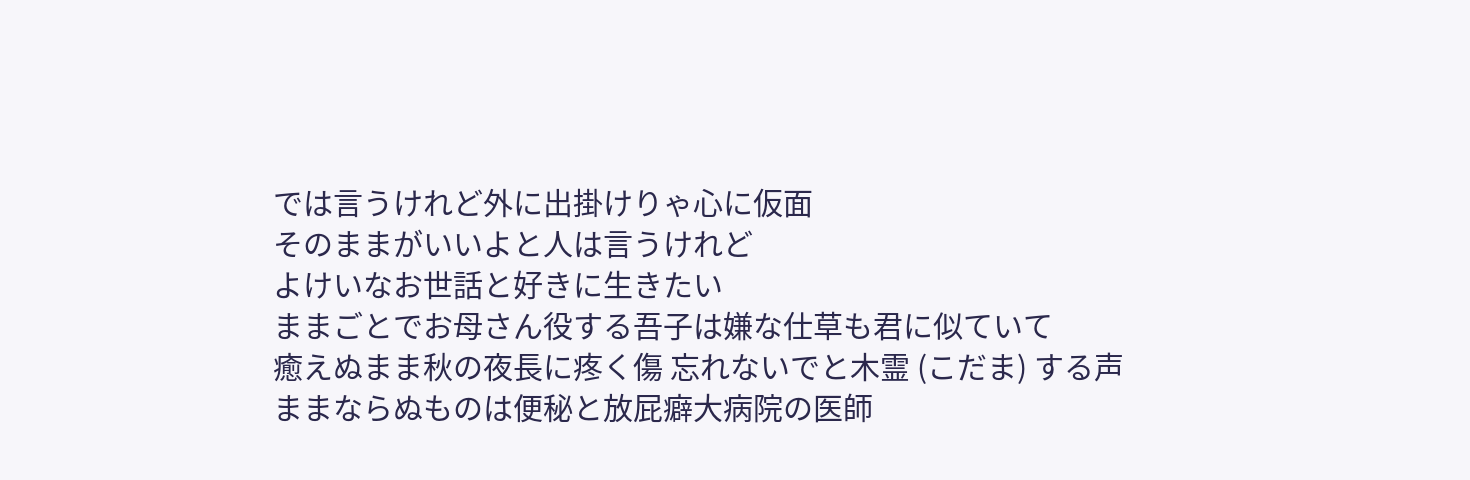では言うけれど外に出掛けりゃ心に仮面
そのままがいいよと人は言うけれど
よけいなお世話と好きに生きたい
ままごとでお母さん役する吾子は嫌な仕草も君に似ていて
癒えぬまま秋の夜長に疼く傷 忘れないでと木霊 (こだま) する声
ままならぬものは便秘と放屁癖大病院の医師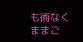も術なく
ままご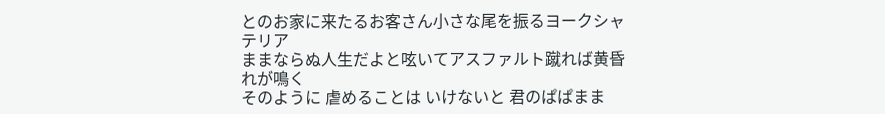とのお家に来たるお客さん小さな尾を振るヨークシャテリア
ままならぬ人生だよと呟いてアスファルト蹴れば黄昏れが鳴く
そのように 虐めることは いけないと 君のぱぱまま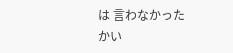は 言わなかったかい